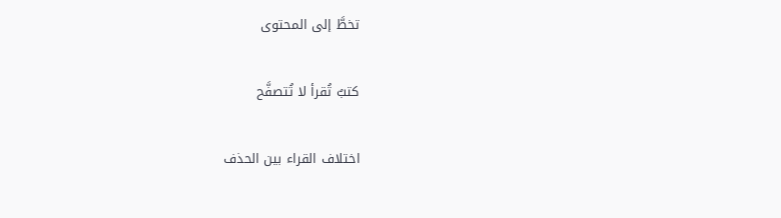تخطَّ إلى المحتوى

كتبٌ تُقرأ لا تُتصفَّح

اختلاف القراء بين الحذف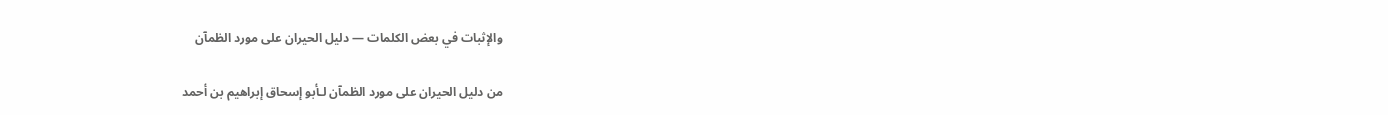والإثبات في بعض الكلمات — دليل الحيران على مورد الظمآن

من دليل الحيران على مورد الظمآن لـأبو إسحاق إبراهيم بن أحمد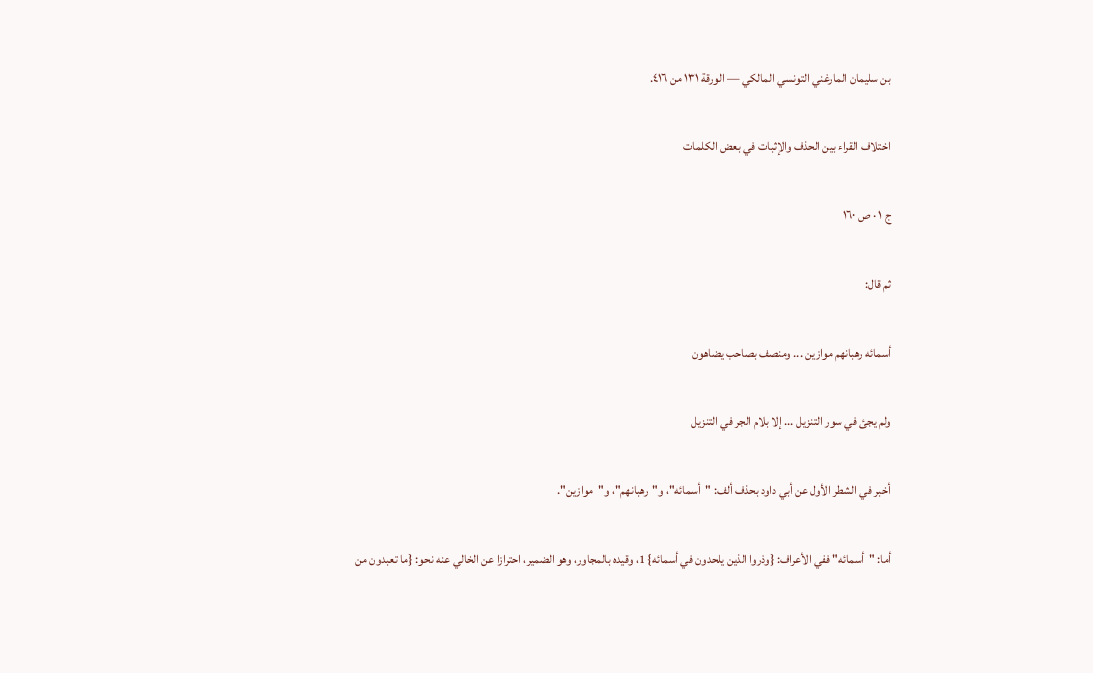بن سليمان المارغني التونسي المالكي — الورقة ١٣١ من ٤١٦.

اختلاف القراء بين الحذف والإثبات في بعض الكلمات

ج ١ · ص ١٦٠

ثم قال:

أسمائه رهبانهم موازين ... ومنصف بصاحب يضاهون

ولم يجئ في سور التنزيل ... إلا بلام الجر في التنزيل

أخبر في الشطر الأول عن أبي داود بحذف ألف: "أسمائه"، و"رهبانهم"، و"موازين".

أما: "أسمائه" ففي الأعراف: {وذروا الذين يلحدون في أسمائه} 1، وقيده بالمجاور، وهو الضمير، احترازا عن الخالي عنه نحو: {ما تعبدون من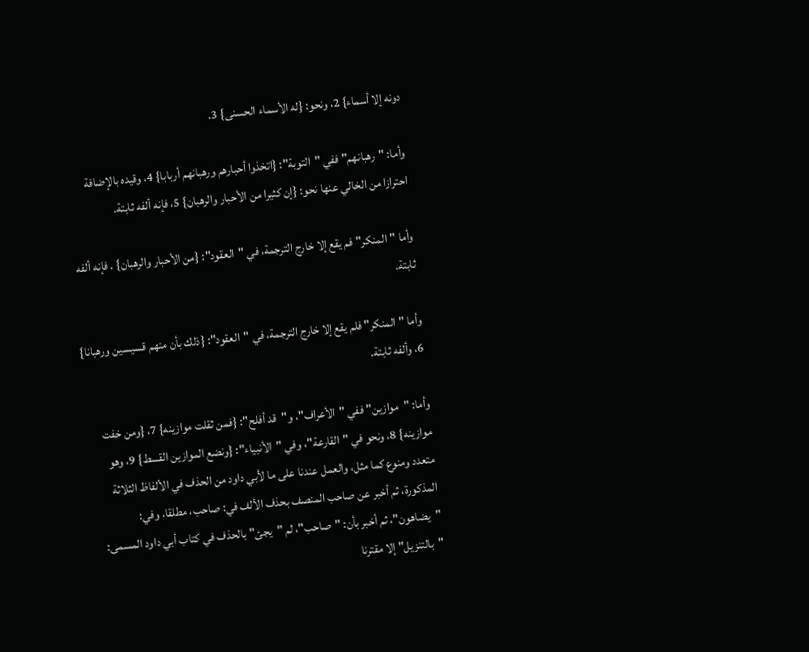دونه إلا أسماء} 2، ونحو: {له الأسماء الحسنى} 3.

وأما: "رهبانهم" ففي "التوبة": {اتخذوا أحبارهم ورهبانهم أربابا} 4، وقيده بالإضافة احترازا من الخالي عنها نحو: {إن كثيرا من الأحبار والرهبان} 5، فإنه ألفه ثابتة.

وأما "المنكر" فم يقع إلا خارج الترجمة، في "العقود": {من الأحبار والرهبان} . فإنه ألفه ثابتة.

وأما "المنكر" فلم يقع إلا خارج الترجمة، في "العقود": {ذلك بأن منهم قسيسين ورهبانا} 6، وألفه ثابتة.

وأما: "موازين" ففي "الأعراف"، و"قد أفلح": {فمن ثقلت موازينه} 7، {ومن خفت موازينه} 8، ونحو في "القارعة"، وفي "الأنبياء": {ونضع الموازين القسط} 9، وهو متعدد ومنوع كما مثل، والعمل عندنا على ما لأبي داود من الحذف في الألفاظ الثلاثة المذكورة، ثم أخبر عن صاحب المنصف بحذف الألف في: صاحب، مطلقا، وفي: "يضاهون"، ثم أخبر بأن: "صاحب"، لم "يجئ" بالحذف في كتاب أبي داود المسمى: "بالتنزيل" إلا مقترنا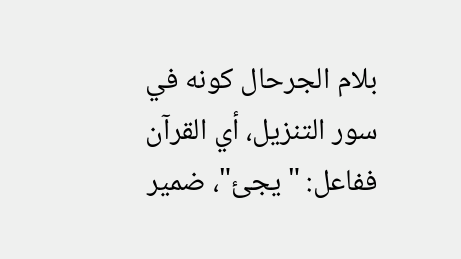بلام الجرحال كونه في سور التنزيل، أي القرآن ففاعل: "يجئ"، ضمير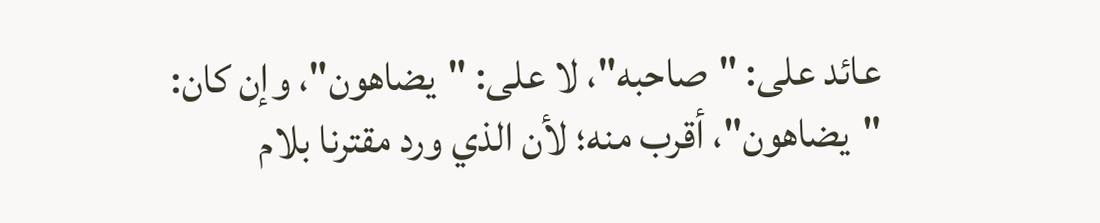عائد على: "صاحبه"، لا على: "يضاهون"، وإن كان: "يضاهون"، أقرب منه؛ لأن الذي ورد مقترنا بلام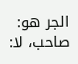الجر هو: صاحب، لا: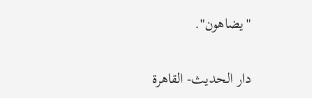"يضاهون".

دار الحديث- القاهرة